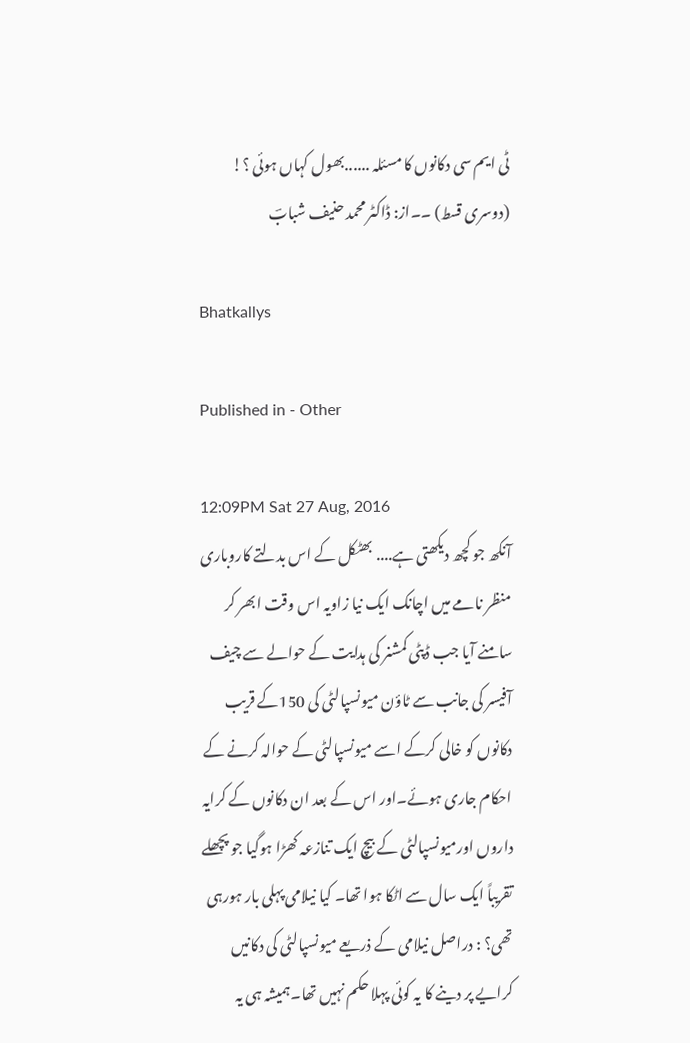ٹی ایم سی دکانوں کا مسئلہ ......بھول کہاں ہوئی ؟! (دوسری قسط) ۔۔از: ڈاکٹر محمد حنیف شبابؔ

Bhatkallys

Published in - Other

12:09PM Sat 27 Aug, 2016
آنکھ جو کچھ دیکھتی ہے.... بھٹکل کے اس بدلتے کاروباری منظر نامے میں اچانک ایک نیا زاویہ اس وقت ابھر کر سامنے آیا جب ڈپٹی کمشنر کی ہدایت کے حوالے سے چیف آفیسر کی جانب سے ٹاؤن میونسپالٹی کی 150کے قریب دکانوں کو خالی کرکے اسے میونسپالٹی کے حوالہ کرنے کے احکام جاری ہوئے۔اور اس کے بعد ان دکانوں کے کرایہ داروں اورمیونسپالٹی کے بیچ ایک تنازعہ کھڑا ہوگیا جو پچھلے تقریباً ایک سال سے اٹکا ہوا تھا۔ کیا نیلامی پہلی بار ہورہی تھی؟ : دراصل نیلامی کے ذریعے میونسپالٹی کی دکانیں کرایے پر دینے کا یہ کوئی پہلا حکم نہیں تھا۔ہمیشہ ہی یہ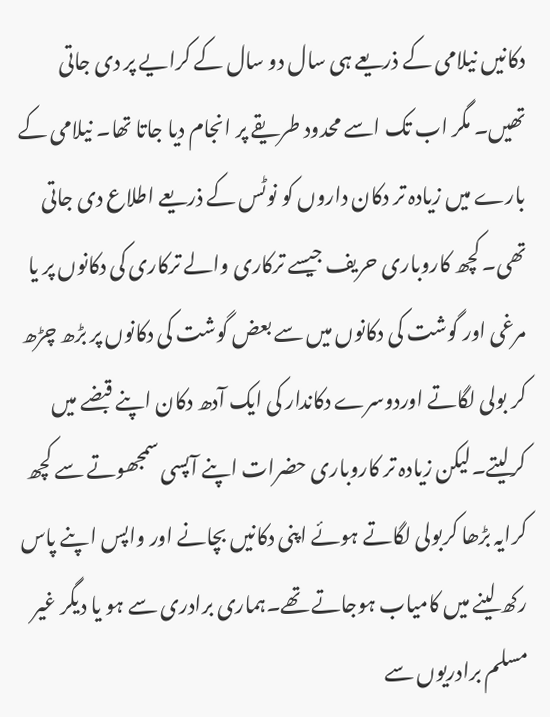دکانیں نیلامی کے ذریعے ہی سال دو سال کے کرایے پر دی جاتی تھیں۔ مگر اب تک اسے محدود طریقے پر انجام دیا جاتا تھا۔ نیلامی کے بارے میں زیادہ تر دکان داروں کو نوٹس کے ذریعے اطلاع دی جاتی تھی۔ کچھ کاروباری حریف جیسے ترکاری والے ترکاری کی دکانوں پر یا مرغی اور گوشت کی دکانوں میں سے بعض گوشت کی دکانوں پر بڑھ چڑھ کر بولی لگاتے اوردوسرے دکاندار کی ایک آدھ دکان اپنے قبضے میں کرلیتے۔لیکن زیادہ تر کاروباری حضرات اپنے آپسی سمجھوتے سے کچھ کرایہ بڑھا کربولی لگاتے ہوئے اپنی دکانیں بچانے اور واپس اپنے پاس رکھ لینے میں کامیاب ہوجاتے تھے۔ہماری برادری سے ہو یا دیگر غیر مسلم برادریوں سے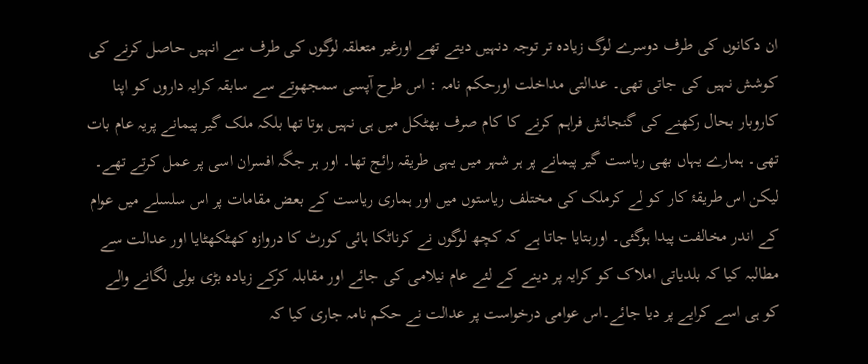ان دکانوں کی طرف دوسرے لوگ زیادہ تر توجہ دنہیں دیتے تھے اورغیر متعلقہ لوگوں کی طرف سے انہیں حاصل کرنے کی کوشش نہیں کی جاتی تھی۔ عدالتی مداخلت اورحکم نامہ : اس طرح آپسی سمجھوتے سے سابقہ کرایہ داروں کو اپنا کاروبار بحال رکھنے کی گنجائش فراہم کرنے کا کام صرف بھٹکل میں ہی نہیں ہوتا تھا بلکہ ملک گیر پیمانے پریہ عام بات تھی۔ ہمارے یہاں بھی ریاست گیر پیمانے پر ہر شہر میں یہی طریقہ رائج تھا۔ اور ہر جگہ افسران اسی پر عمل کرتے تھے۔ لیکن اس طریقۂ کار کو لے کرملک کی مختلف ریاستوں میں اور ہماری ریاست کے بعض مقامات پر اس سلسلے میں عوام کے اندر مخالفت پیدا ہوگئی۔ اوربتایا جاتا ہے کہ کچھ لوگوں نے کرناٹکا ہائی کورٹ کا دروازہ کھٹکھٹایا اور عدالت سے مطالبہ کیا کہ بلدیاتی املاک کو کرایہ پر دینے کے لئے عام نیلامی کی جائے اور مقابلہ کرکے زیادہ بڑی بولی لگانے والے کو ہی اسے کرایے پر دیا جائے۔اس عوامی درخواست پر عدالت نے حکم نامہ جاری کیا کہ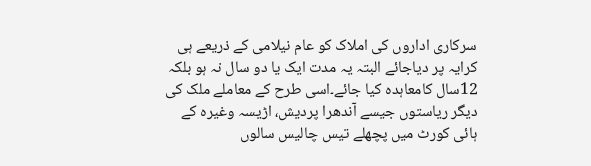سرکاری اداروں کی املاک کو عام نیلامی کے ذریعے ہی کرایہ پر دیاجائے البتہ یہ مدت ایک یا دو سال نہ ہو بلکہ 12سال کامعاہدہ کیا جائے۔اسی طرح کے معاملے ملک کی دیگر ریاستوں جیسے آندھرا پردیش، اڑیسہ وغیرہ کے ہائی کورٹ میں پچھلے تیس چالیس سالوں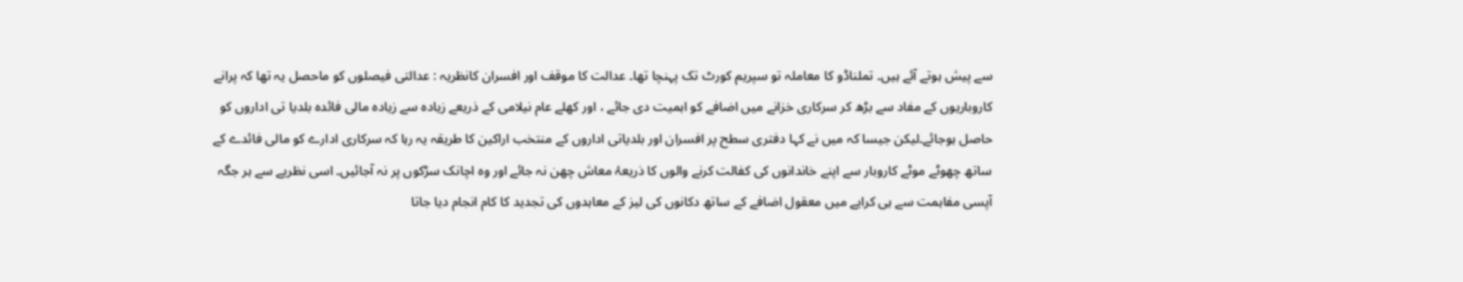سے پیش ہوتے آئے ہیں۔ تملناڈو کا معاملہ تو سپریم کورٹ تک پہنچا تھا۔ عدالت کا موقف اور افسران کانظریہ : عدالتی فیصلوں کو ماحصل یہ تھا کہ پرانے کاروباریوں کے مفاد سے بڑھ کر سرکاری خزانے میں اضافے کو اہمیت دی جائے ، اور کھلے عام نیلامی کے ذریعے زیادہ سے زیادہ مالی فائدہ بلدیا تی اداروں کو حاصل ہوجائے۔لیکن جیسا کہ میں نے کہا دفتری سطح پر افسران اور بلدیاتی اداروں کے منتخب اراکین کا طریقہ یہ رہا کہ سرکاری ادارے کو مالی فائدے کے ساتھ چھوٹے موٹے کاروبار سے اپنے خاندانوں کی کفالت کرنے والوں کا ذریعۂ معاش چھن نہ جائے اور وہ اچانک سڑکوں پر نہ آجائیں۔ اسی نظریے سے ہر جگہ آپسی مفاہمت سے ہی کرایے میں معقول اضافے کے ساتھ دکانوں کی لیز کے معاہدوں کی تجدید کا کام انجام دیا جاتا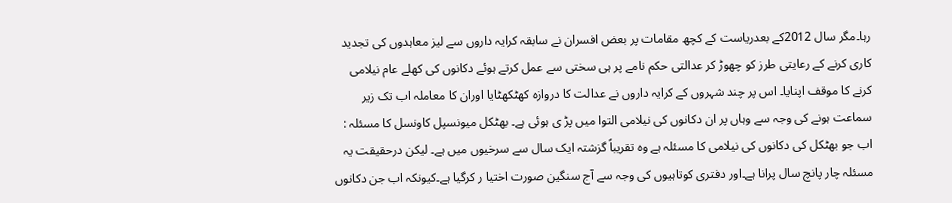رہا۔مگر سال 2012کے بعدریاست کے کچھ مقامات پر بعض افسران نے سابقہ کرایہ داروں سے لیز معاہدوں کی تجدید کاری کرنے کے رعایتی طرز کو چھوڑ کر عدالتی حکم نامے پر ہی سختی سے عمل کرتے ہوئے دکانوں کی کھلے عام نیلامی کرنے کا موقف اپنایا۔ اس پر چند شہروں کے کرایہ داروں نے عدالت کا دروازہ کھٹکھٹایا اوران کا معاملہ اب تک زیر سماعت ہونے کی وجہ سے وہاں پر ان دکانوں کی نیلامی التوا میں پڑ ی ہوئی ہے۔ بھٹکل میونسپل کاونسل کا مسئلہ : اب جو بھٹکل کی دکانوں کی نیلامی کا مسئلہ ہے وہ تقریباً گزشتہ ایک سال سے سرخیوں میں ہے۔ لیکن درحقیقت یہ مسئلہ چار پانچ سال پرانا ہے۔اور دفتری کوتاہیوں کی وجہ سے آج سنگین صورت اختیا ر کرگیا ہے۔کیونکہ اب جن دکانوں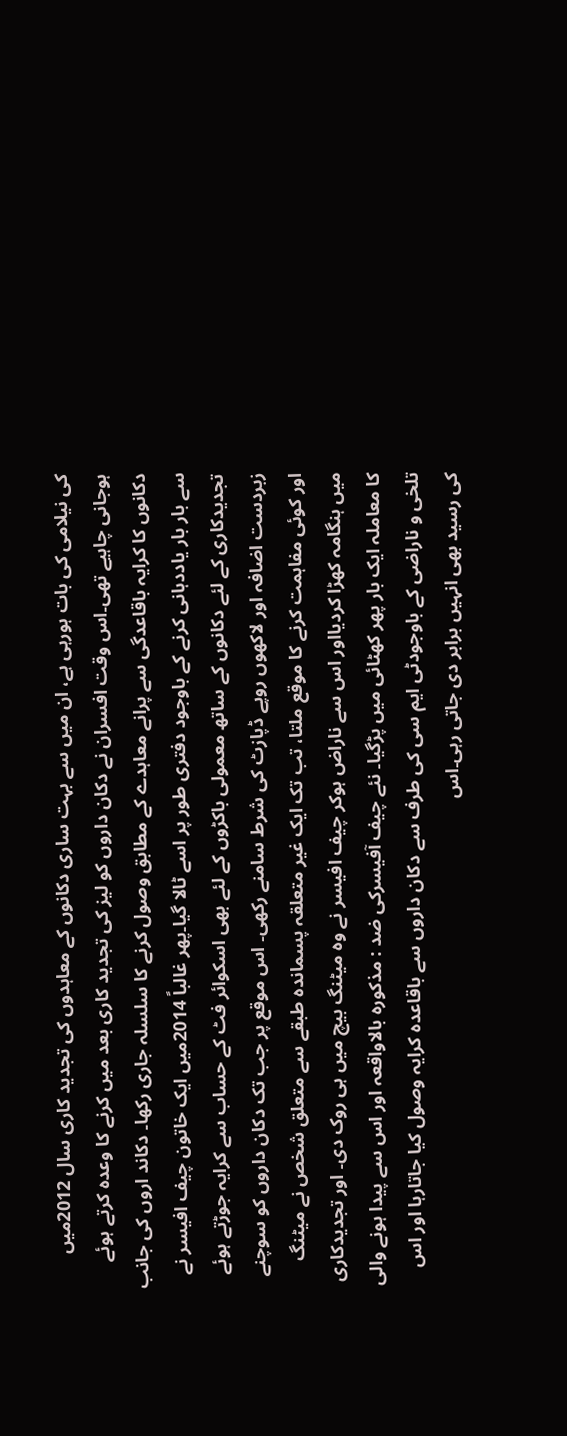کی نیلامی کی بات ہورہی ہے، ان میں سے بہت ساری دکانوں کے معاہدوں کی تجدید کاری سال 2012میں ہوجانی چاہیے تھی۔اس وقت افسران نے دکان داروں کو لیز کی تجدید کاری بعد میں کرنے کا وعدہ کرتے ہوئے دکانوں کا کرایہ باقاعدگی سے پرانے معاہدے کے مطابق وصول کرنے کا سلسلہ جاری رکھا۔ دکاند اروں کی جانب سے بار بار یاددہانی کرنے کے باوجود دفتری طور پر اسے ٹالا گیا۔پھر غالباً 2014میں ایک خاتون چیف افیسر نے تجدیدکاری کے لئے دکانوں کے ساتھ معمولی باکڑوں کے لئے بھی اسکوائر فٹ کے حساب سے کرایہ جوڑتے ہوئے زبردست اضافہ اور لاکھوں روپے ڈپازٹ کی شرط سامنے رکھی۔ اس موقع پر جب تک دکان داروں کو سوچنے اور کوئی مفاہمت کرنے کا موقع ملتا، تب تک ایک غیر متعلقہ پسماندہ طبقے سے متعلق شخص نے میٹنگ میں ہنگامہ کھڑا کردیااور اس سے ناراض ہوکر چیف افیسر نے وہ میٹنگ بیچ میں ہی روک دی۔ اور تجدیدکاری کا معاملہ ایک بار پھر کھٹائی میں پڑگیا۔ نئے چیف آفیسرکی ضد : مذکورہ بالاواقعہ اور اس سے پیدا ہونے والی تلخی و ناراضی کے باوجودٹی ایم سی کی طرف سے دکان داروں سے باقاعدہ کرایہ وصول کیا جاتارہا اور اس کی رسید بھی انہیں برابر دی جاتی رہی۔اس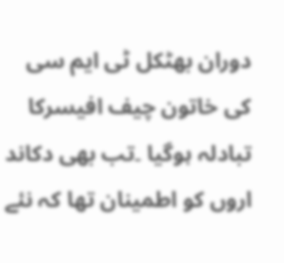دوران بھٹکل ٹی ایم سی کی خاتون چیف افیسرکا تبادلہ ہوگیا ۔تب بھی دکاند اروں کو اطمینان تھا کہ نئے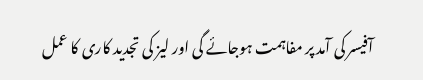آفیسر کی آمد پر مفاہمت ہوجائے گی اور لیز کی تجدید کاری کا عمل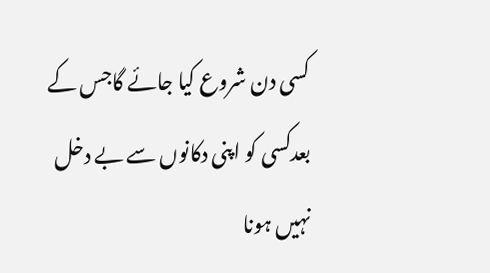کسی دن شروع کیا جائے گاجس کے بعدکسی کو اپنی دکانوں سے بے دخل نہیں ہونا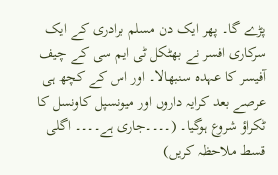پڑے گا۔ پھر ایک دن مسلم برادری کے ایک سرکاری افسر نے بھٹکل ٹی ایم سی کے چیف آفیسر کا عہدہ سنبھالا۔ اور اس کے کچھ ہی عرصے بعد کرایہ داروں اور میونسپل کاونسل کا ٹکراؤ شروع ہوگیا۔ (۔۔۔۔جاری ہے۔۔۔۔ اگلی قسط ملاحظہ کریں)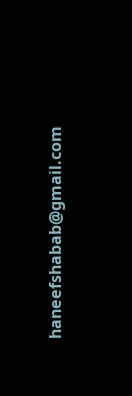haneefshabab@gmail.com